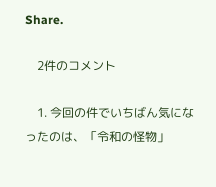Share.

    2件のコメント

    1. 今回の件でいちばん気になったのは、「令和の怪物」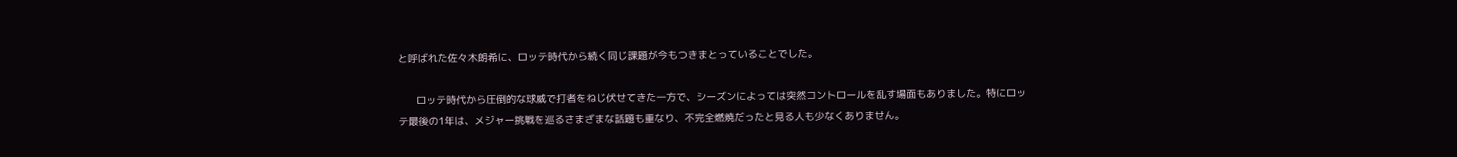と呼ばれた佐々木朗希に、ロッテ時代から続く同じ課題が今もつきまとっていることでした。

      ロッテ時代から圧倒的な球威で打者をねじ伏せてきた一方で、シーズンによっては突然コントロールを乱す場面もありました。特にロッテ最後の1年は、メジャー挑戦を巡るさまざまな話題も重なり、不完全燃焼だったと見る人も少なくありません。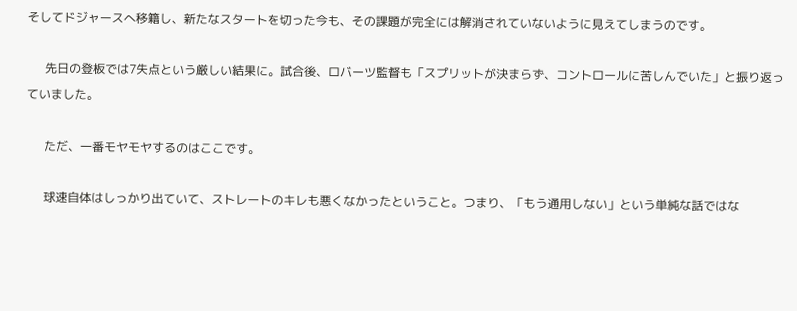そしてドジャースへ移籍し、新たなスタートを切った今も、その課題が完全には解消されていないように見えてしまうのです。

      先日の登板では7失点という厳しい結果に。試合後、ロバーツ監督も「スプリットが決まらず、コントロールに苦しんでいた」と振り返っていました。

      ただ、一番モヤモヤするのはここです。

      球速自体はしっかり出ていて、ストレートのキレも悪くなかったということ。つまり、「もう通用しない」という単純な話ではな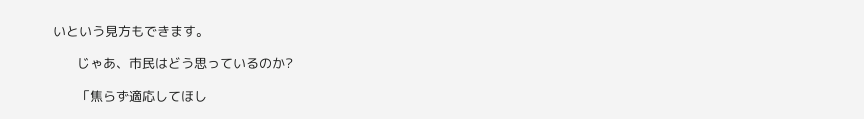いという見方もできます。

      じゃあ、市民はどう思っているのか?

      「焦らず適応してほし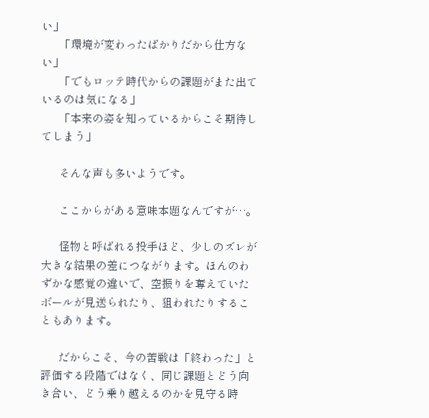い」
      「環境が変わったばかりだから仕方ない」
      「でもロッテ時代からの課題がまた出ているのは気になる」
      「本来の姿を知っているからこそ期待してしまう」

      そんな声も多いようです。

      ここからがある意味本題なんですが…。

      怪物と呼ばれる投手ほど、少しのズレが大きな結果の差につながります。ほんのわずかな感覚の違いで、空振りを奪えていたボールが見送られたり、狙われたりすることもあります。

      だからこそ、今の苦戦は「終わった」と評価する段階ではなく、同じ課題とどう向き合い、どう乗り越えるのかを見守る時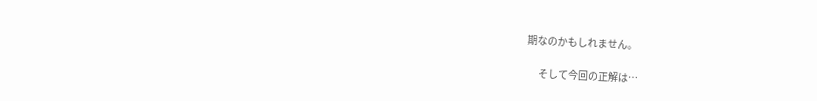期なのかもしれません。

      そして今回の正解は…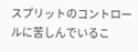スプリットのコントロールに苦しんでいるこ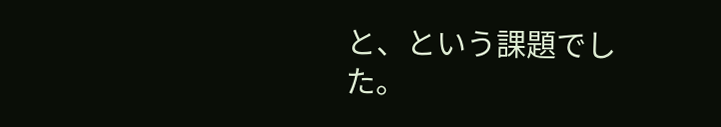と、という課題でした。